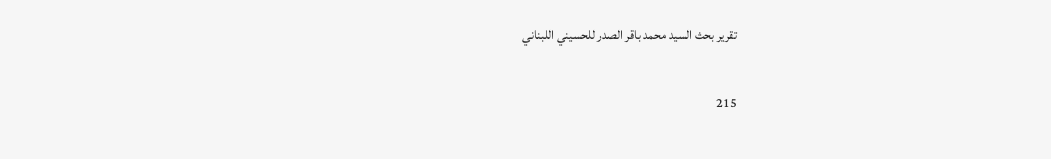تقرير بحث السيد محمد باقر الصدر للحسيني اللبناني

215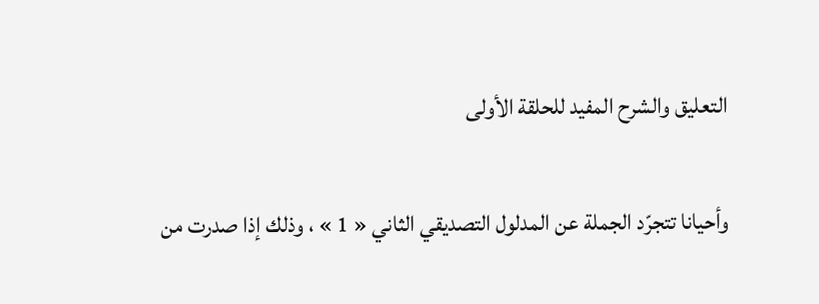التعليق والشرح المفيد للحلقة الأولى

وأحيانا تتجرّد الجملة عن المدلول التصديقي الثاني « 1 » ، وذلك إذا صدرت من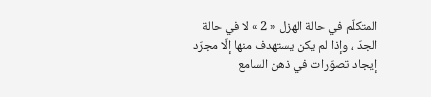المتكلّم في حالة الهزل « 2 » لا في حالة الجدّ ، وإذا لم يكن يستهدف منها إلّا مجرّد إيجاد تصوّرات في ذهن السامع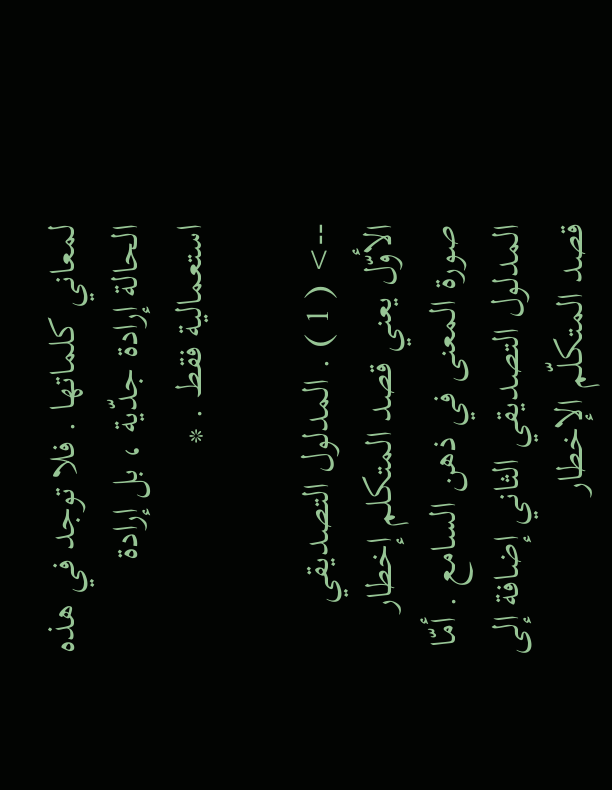لمعاني كلماتها . فلا توجد في هذه الحالة إرادة جدّية ، بل إرادة استعمالية فقط . *

--> ( 1 ) . المدلول التصديقي الأوّل يعني قصد المتكلم إخطار صورة المعنى في ذهن السامع . أمّا المدلول التصديقي الثاني إضافة إلى قصد المتكلّم الإخطار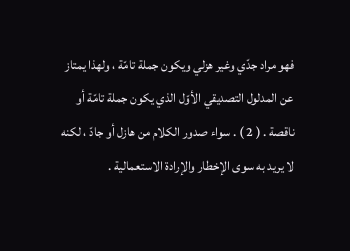فهو مراد جدّي وغير هزلي ويكون جملة تامّة ، ولهذا يمتاز عن المدلول التصديقي الأوّل الذي يكون جملة تامّة أو ناقصة . ( 2 ) . سواء صدور الكلام من هازل أو جادّ ، لكنه لا يريد به سوى الإخطار والإرادة الاستعمالية .